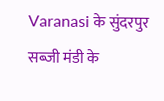Varanasi के सुंदरपुर सब्जी मंडी के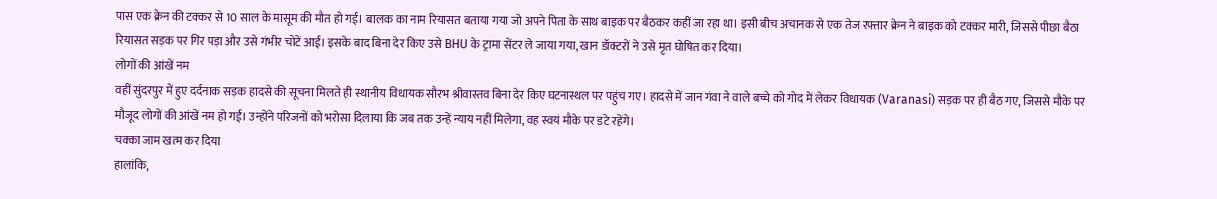पास एक क्रेन की टक्कर से 10 साल के मासूम की मौत हो गई। बालक का नाम रियासत बताया गया जो अपने पिता के साथ बाइक पर बैठकर कहीं जा रहा था। इसी बीच अचानक से एक तेज रफ्तार क्रेन ने बाइक को टक्कर मारी, जिससे पीछा बैठा रियासत सड़क पर गिर पड़ा और उसे गंभीर चोटें आई। इसके बाद बिना देर किए उसे BHU के ट्रामा सेंटर ले जाया गया, खान डॉक्टरों ने उसे मृत घोषित कर दिया।
लोगों की आंखें नम
वहीं सुंदरपुर में हुए दर्दनाक सड़क हादसे की सूचना मिलते ही स्थानीय विधायक सौरभ श्रीवास्तव बिना देर किए घटनास्थल पर पहुंच गए। हादसे में जान गंवा ने वाले बच्चे को गोद में लेकर विधायक (Varanasi) सड़क पर ही बैठ गए, जिससे मौके पर मौजूद लोगों की आंखें नम हो गईं। उन्होंने परिजनों को भरोसा दिलाया कि जब तक उन्हें न्याय नहीं मिलेगा, वह स्वयं मौके पर डटे रहेंगे।
चक्का जाम खत्म कर दिया
हालांकि,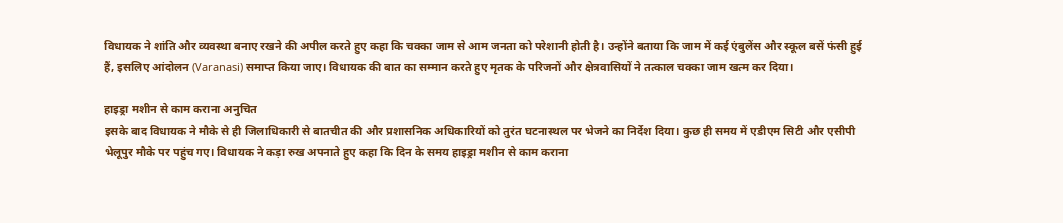विधायक ने शांति और व्यवस्था बनाए रखने की अपील करते हुए कहा कि चक्का जाम से आम जनता को परेशानी होती है। उन्होंने बताया कि जाम में कई एंबुलेंस और स्कूल बसें फंसी हुई हैं, इसलिए आंदोलन (Varanasi) समाप्त किया जाए। विधायक की बात का सम्मान करते हुए मृतक के परिजनों और क्षेत्रवासियों ने तत्काल चक्का जाम खत्म कर दिया।

हाइड्रा मशीन से काम कराना अनुचित
इसके बाद विधायक ने मौके से ही जिलाधिकारी से बातचीत की और प्रशासनिक अधिकारियों को तुरंत घटनास्थल पर भेजने का निर्देश दिया। कुछ ही समय में एडीएम सिटी और एसीपी भेलूपुर मौके पर पहुंच गए। विधायक ने कड़ा रुख अपनाते हुए कहा कि दिन के समय हाइड्रा मशीन से काम कराना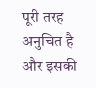पूरी तरह अनुचित है और इसकी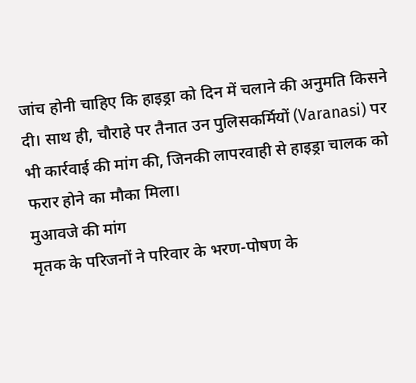जांच होनी चाहिए कि हाइड्रा को दिन में चलाने की अनुमति किसने दी। साथ ही, चौराहे पर तैनात उन पुलिसकर्मियों (Varanasi) पर भी कार्रवाई की मांग की, जिनकी लापरवाही से हाइड्रा चालक को फरार होने का मौका मिला।
मुआवजे की मांग
मृतक के परिजनों ने परिवार के भरण-पोषण के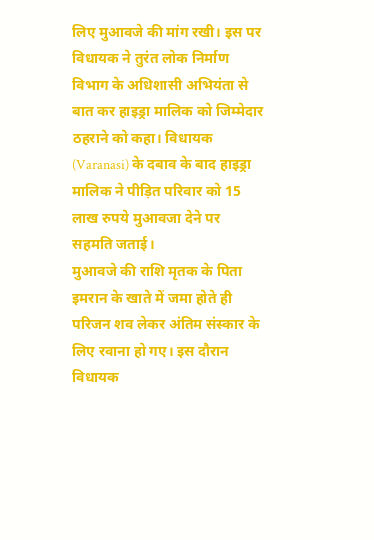लिए मुआवजे की मांग रखी। इस पर विधायक ने तुरंत लोक निर्माण विभाग के अधिशासी अभियंता से बात कर हाइड्रा मालिक को जिम्मेदार ठहराने को कहा। विधायक (Varanasi) के दबाव के बाद हाइड्रा मालिक ने पीड़ित परिवार को 15 लाख रुपये मुआवजा देने पर सहमति जताई।
मुआवजे की राशि मृतक के पिता इमरान के खाते में जमा होते ही परिजन शव लेकर अंतिम संस्कार के लिए रवाना हो गए। इस दौरान विधायक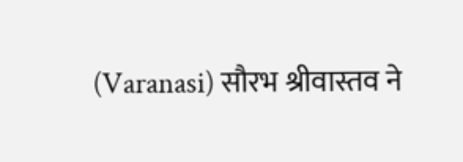(Varanasi) सौरभ श्रीवास्तव ने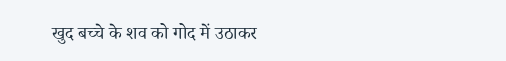खुद बच्चे के शव को गोद में उठाकर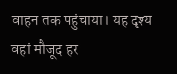वाहन तक पहुंचाया। यह दृश्य वहां मौजूद हर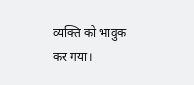व्यक्ति को भावुक कर गया।